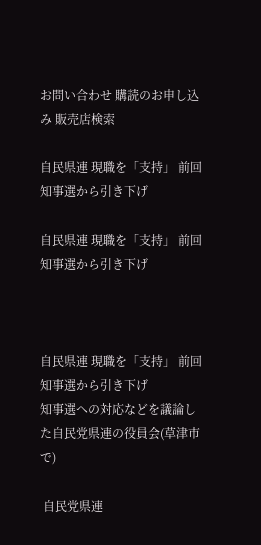お問い合わせ 購読のお申し込み 販売店検索

自民県連 現職を「支持」 前回知事選から引き下げ

自民県連 現職を「支持」 前回知事選から引き下げ



自民県連 現職を「支持」 前回知事選から引き下げ
知事選への対応などを議論した自民党県連の役員会(草津市で)

 自民党県連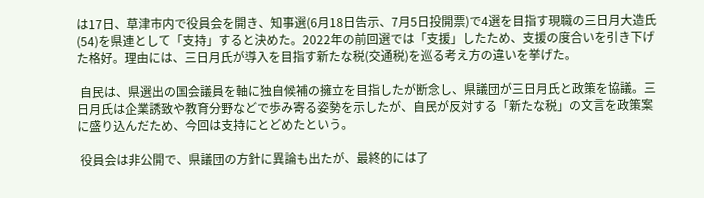は17日、草津市内で役員会を開き、知事選(6月18日告示、7月5日投開票)で4選を目指す現職の三日月大造氏(54)を県連として「支持」すると決めた。2022年の前回選では「支援」したため、支援の度合いを引き下げた格好。理由には、三日月氏が導入を目指す新たな税(交通税)を巡る考え方の違いを挙げた。

 自民は、県選出の国会議員を軸に独自候補の擁立を目指したが断念し、県議団が三日月氏と政策を協議。三日月氏は企業誘致や教育分野などで歩み寄る姿勢を示したが、自民が反対する「新たな税」の文言を政策案に盛り込んだため、今回は支持にとどめたという。

 役員会は非公開で、県議団の方針に異論も出たが、最終的には了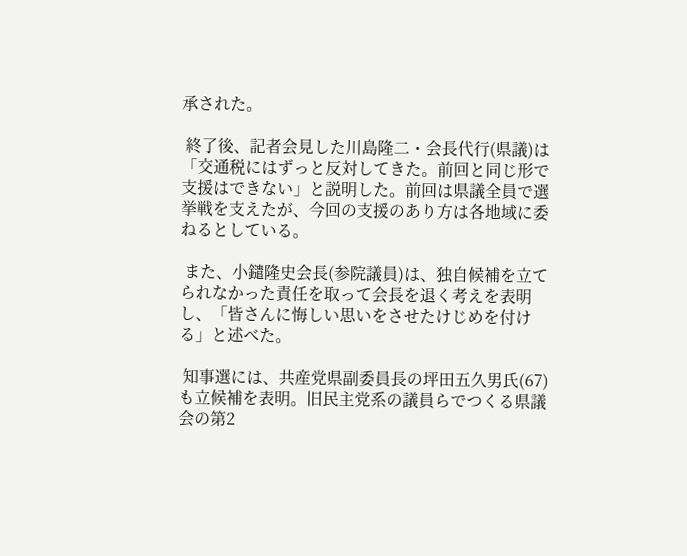承された。

 終了後、記者会見した川島隆二・会長代行(県議)は「交通税にはずっと反対してきた。前回と同じ形で支援はできない」と説明した。前回は県議全員で選挙戦を支えたが、今回の支援のあり方は各地域に委ねるとしている。

 また、小鑓隆史会長(参院議員)は、独自候補を立てられなかった責任を取って会長を退く考えを表明し、「皆さんに悔しい思いをさせたけじめを付ける」と述べた。

 知事選には、共産党県副委員長の坪田五久男氏(67)も立候補を表明。旧民主党系の議員らでつくる県議会の第2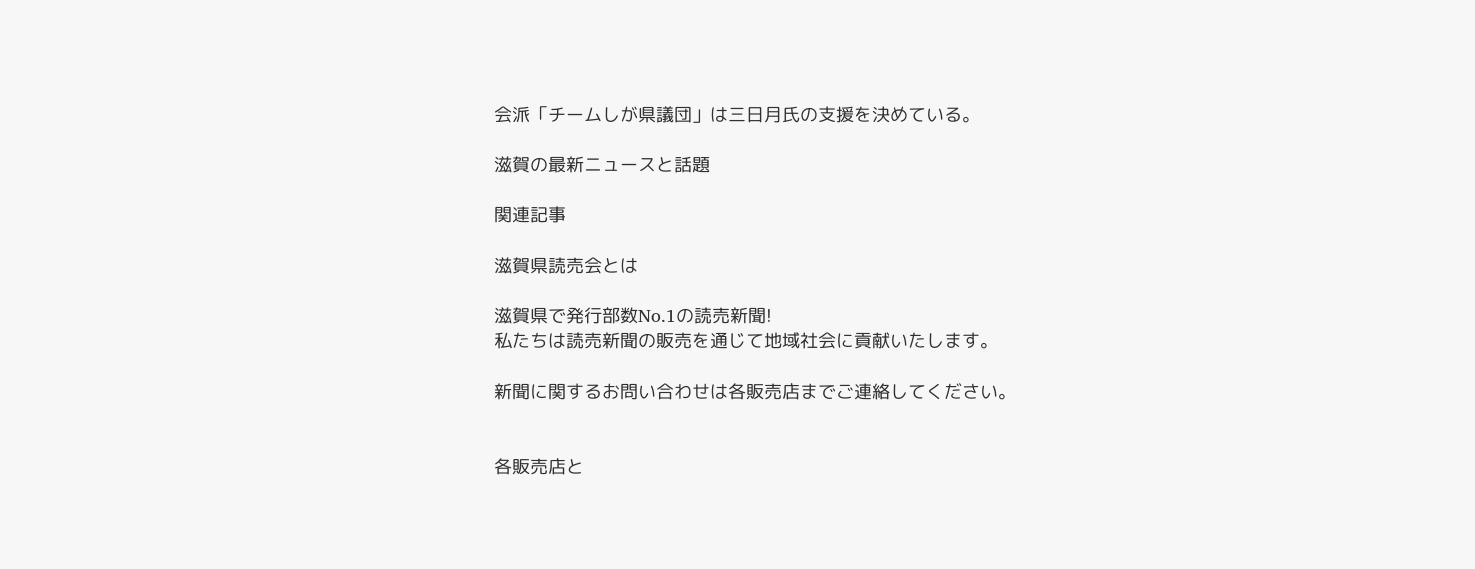会派「チームしが県議団」は三日月氏の支援を決めている。

滋賀の最新ニュースと話題

関連記事

滋賀県読売会とは

滋賀県で発行部数No.1の読売新聞!
私たちは読売新聞の販売を通じて地域社会に貢献いたします。

新聞に関するお問い合わせは各販売店までご連絡してください。


各販売店と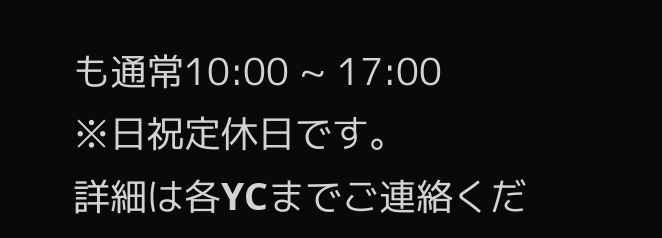も通常10:00 ~ 17:00
※日祝定休日です。
詳細は各YCまでご連絡くだ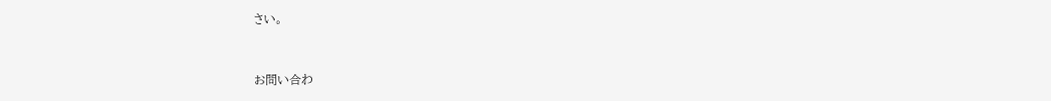さい。


お問い合わ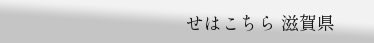せはこちら 滋賀県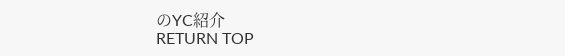のYC紹介
RETURN TOP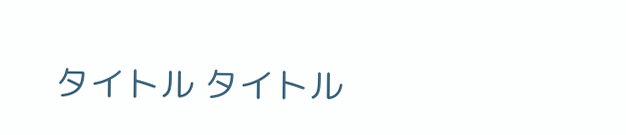タイトル タイトル